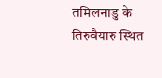तमिलनाडु के तिरुवैयारु स्थित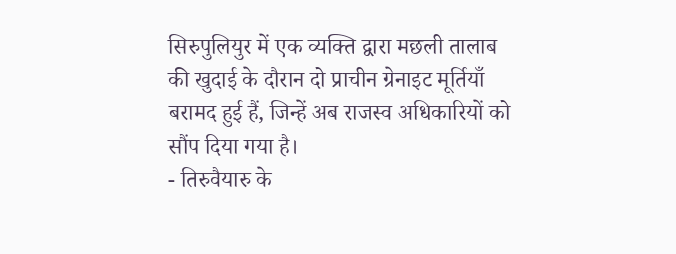सिरुपुलियुर में एक व्यक्ति द्वारा मछली तालाब की खुदाई के दौरान दो प्राचीन ग्रेनाइट मूर्तियाँ बरामद हुई हैं, जिन्हें अब राजस्व अधिकारियों को सौंप दिया गया है।
- तिरुवैयारु के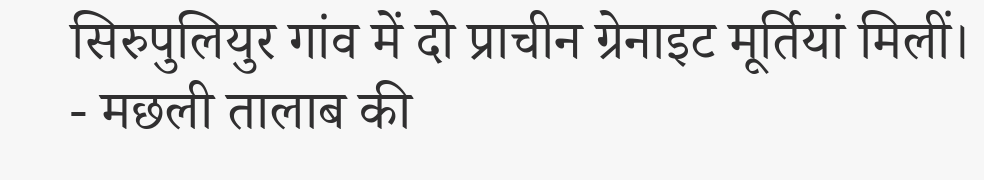सिरुपुलियुर गांव में दो प्राचीन ग्रेनाइट मूर्तियां मिलीं।
- मछली तालाब की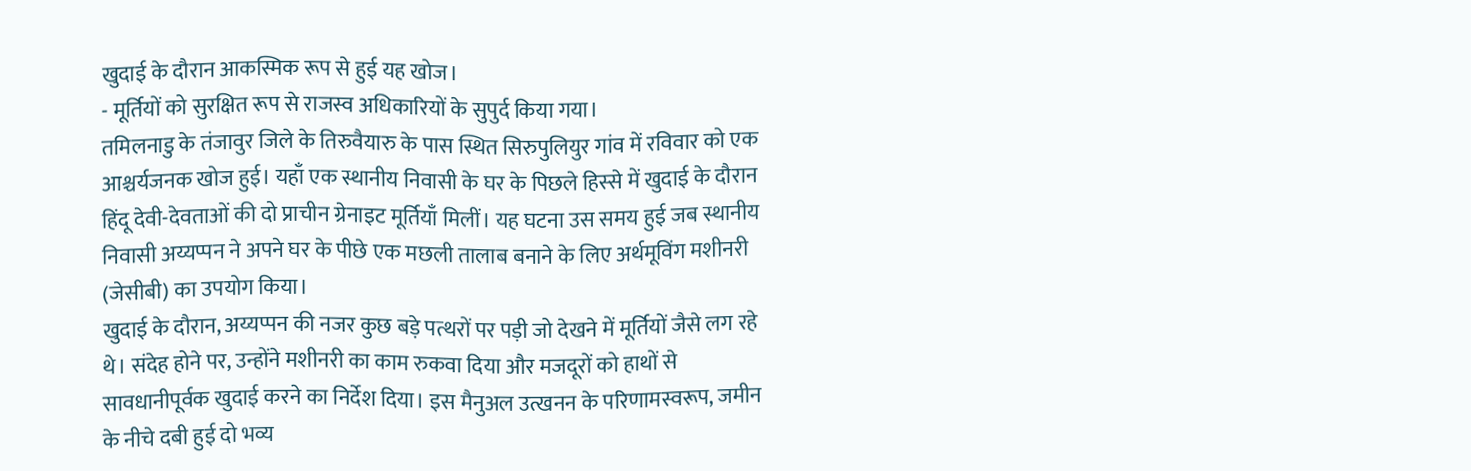खुदाई के दौरान आकस्मिक रूप से हुई यह खोज।
- मूर्तियों को सुरक्षित रूप से राजस्व अधिकारियों के सुपुर्द किया गया।
तमिलनाडु के तंजावुर जिले के तिरुवैयारु के पास स्थित सिरुपुलियुर गांव में रविवार को एक आश्चर्यजनक खोज हुई। यहाँ एक स्थानीय निवासी के घर के पिछले हिस्से में खुदाई के दौरान हिंदू देवी-देवताओं की दो प्राचीन ग्रेनाइट मूर्तियाँ मिलीं। यह घटना उस समय हुई जब स्थानीय निवासी अय्यप्पन ने अपने घर के पीछे एक मछली तालाब बनाने के लिए अर्थमूविंग मशीनरी (जेसीबी) का उपयोग किया।
खुदाई के दौरान, अय्यप्पन की नजर कुछ बड़े पत्थरों पर पड़ी जो देखने में मूर्तियों जैसे लग रहे थे। संदेह होने पर, उन्होंने मशीनरी का काम रुकवा दिया और मजदूरों को हाथों से सावधानीपूर्वक खुदाई करने का निर्देश दिया। इस मैनुअल उत्खनन के परिणामस्वरूप, जमीन के नीचे दबी हुई दो भव्य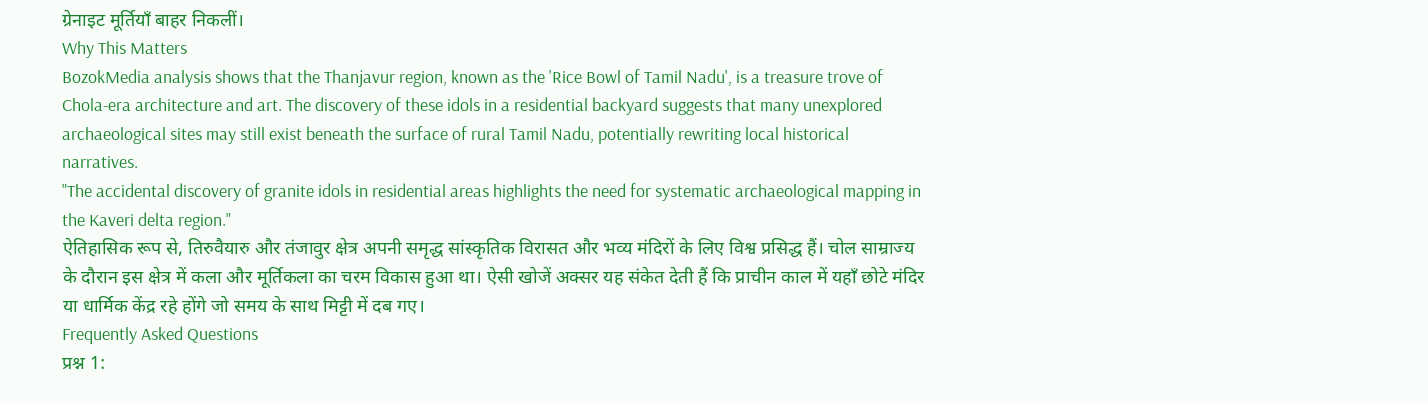ग्रेनाइट मूर्तियाँ बाहर निकलीं।
Why This Matters
BozokMedia analysis shows that the Thanjavur region, known as the 'Rice Bowl of Tamil Nadu', is a treasure trove of Chola-era architecture and art. The discovery of these idols in a residential backyard suggests that many unexplored archaeological sites may still exist beneath the surface of rural Tamil Nadu, potentially rewriting local historical narratives.
"The accidental discovery of granite idols in residential areas highlights the need for systematic archaeological mapping in the Kaveri delta region."
ऐतिहासिक रूप से, तिरुवैयारु और तंजावुर क्षेत्र अपनी समृद्ध सांस्कृतिक विरासत और भव्य मंदिरों के लिए विश्व प्रसिद्ध हैं। चोल साम्राज्य के दौरान इस क्षेत्र में कला और मूर्तिकला का चरम विकास हुआ था। ऐसी खोजें अक्सर यह संकेत देती हैं कि प्राचीन काल में यहाँ छोटे मंदिर या धार्मिक केंद्र रहे होंगे जो समय के साथ मिट्टी में दब गए।
Frequently Asked Questions
प्रश्न 1: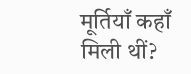मूर्तियाँ कहाँ मिली थीं?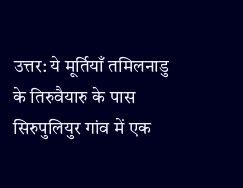उत्तर: ये मूर्तियाँ तमिलनाडु के तिरुवैयारु के पास सिरुपुलियुर गांव में एक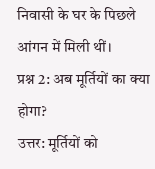निवासी के घर के पिछले आंगन में मिली थीं।
प्रश्न 2: अब मूर्तियों का क्या होगा?
उत्तर: मूर्तियों को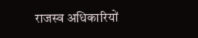राजस्व अधिकारियों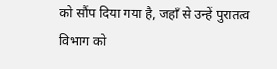को सौंप दिया गया है, जहाँ से उन्हें पुरातत्व विभाग को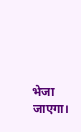भेजा जाएगा।